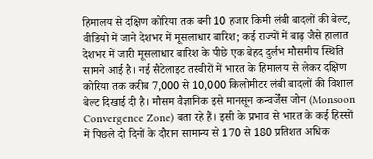हिमालय से दक्षिण कोरिया तक बनी 10 हजार किमी लंबी बादलों की बेल्ट, वीडियो में जाने देशभर में मूसलाधार बारिश; कई राज्यों में बाढ़ जैसे हालात
देशभर में जारी मूसलाधार बारिश के पीछे एक बेहद दुर्लभ मौसमीय स्थिति सामने आई है। नई सैटेलाइट तस्वीरों में भारत के हिमालय से लेकर दक्षिण कोरिया तक करीब 7,000 से 10,000 किलोमीटर लंबी बादलों की विशाल बेल्ट दिखाई दी है। मौसम वैज्ञानिक इसे मानसून कन्वर्जेंस जोन (Monsoon Convergence Zone) बता रहे हैं। इसी के प्रभाव से भारत के कई हिस्सों में पिछले दो दिनों के दौरान सामान्य से 170 से 180 प्रतिशत अधिक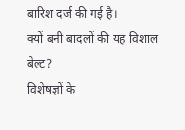बारिश दर्ज की गई है।
क्यों बनी बादलों की यह विशाल बेल्ट?
विशेषज्ञों के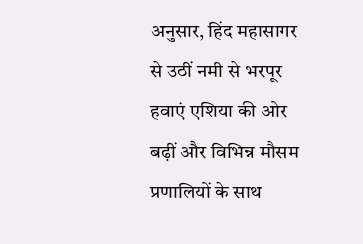अनुसार, हिंद महासागर से उठीं नमी से भरपूर हवाएं एशिया की ओर बढ़ीं और विभिन्न मौसम प्रणालियों के साथ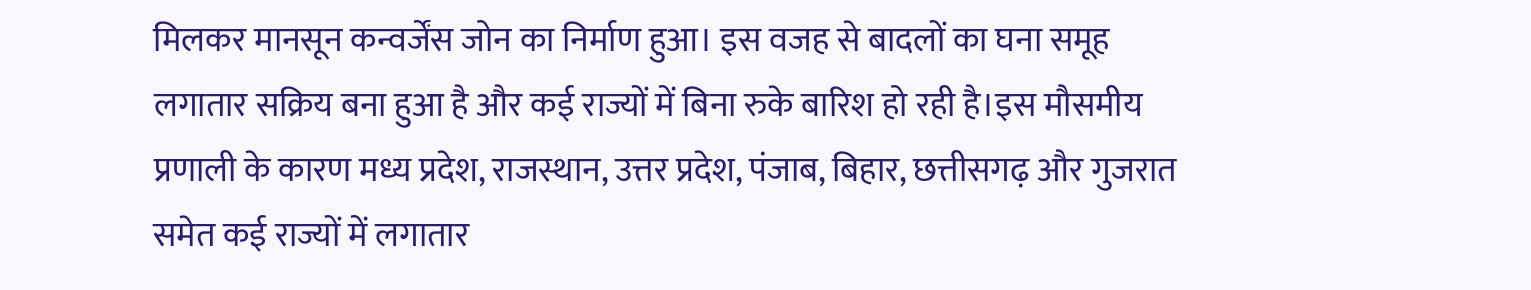मिलकर मानसून कन्वर्जेंस जोन का निर्माण हुआ। इस वजह से बादलों का घना समूह लगातार सक्रिय बना हुआ है और कई राज्यों में बिना रुके बारिश हो रही है।इस मौसमीय प्रणाली के कारण मध्य प्रदेश, राजस्थान, उत्तर प्रदेश, पंजाब, बिहार, छत्तीसगढ़ और गुजरात समेत कई राज्यों में लगातार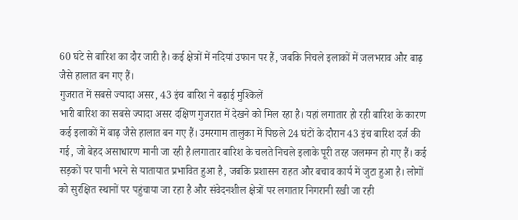60 घंटे से बारिश का दौर जारी है। कई क्षेत्रों में नदियां उफान पर हैं, जबकि निचले इलाकों में जलभराव और बाढ़ जैसे हालात बन गए हैं।
गुजरात में सबसे ज्यादा असर, 43 इंच बारिश ने बढ़ाई मुश्किलें
भारी बारिश का सबसे ज्यादा असर दक्षिण गुजरात में देखने को मिल रहा है। यहां लगातार हो रही बारिश के कारण कई इलाकों में बाढ़ जैसे हालात बन गए हैं। उमरगाम तालुका में पिछले 24 घंटों के दौरान 43 इंच बारिश दर्ज की गई, जो बेहद असाधारण मानी जा रही है।लगातार बारिश के चलते निचले इलाके पूरी तरह जलमग्न हो गए हैं। कई सड़कों पर पानी भरने से यातायात प्रभावित हुआ है, जबकि प्रशासन राहत और बचाव कार्य में जुटा हुआ है। लोगों को सुरक्षित स्थानों पर पहुंचाया जा रहा है और संवेदनशील क्षेत्रों पर लगातार निगरानी रखी जा रही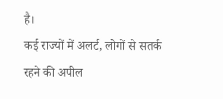है।
कई राज्यों में अलर्ट, लोगों से सतर्क रहने की अपील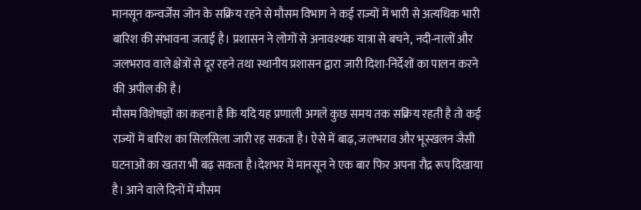मानसून कन्वर्जेंस जोन के सक्रिय रहने से मौसम विभाग ने कई राज्यों में भारी से अत्यधिक भारी बारिश की संभावना जताई है। प्रशासन ने लोगों से अनावश्यक यात्रा से बचने, नदी-नालों और जलभराव वाले क्षेत्रों से दूर रहने तथा स्थानीय प्रशासन द्वारा जारी दिशा-निर्देशों का पालन करने की अपील की है।
मौसम विशेषज्ञों का कहना है कि यदि यह प्रणाली अगले कुछ समय तक सक्रिय रहती है तो कई राज्यों में बारिश का सिलसिला जारी रह सकता है। ऐसे में बाढ़, जलभराव और भूस्खलन जैसी घटनाओं का खतरा भी बढ़ सकता है।देशभर में मानसून ने एक बार फिर अपना रौद्र रूप दिखाया है। आने वाले दिनों में मौसम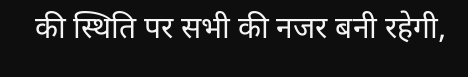की स्थिति पर सभी की नजर बनी रहेगी,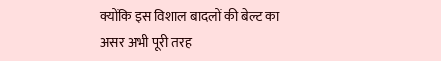क्योंकि इस विशाल बादलों की बेल्ट का असर अभी पूरी तरह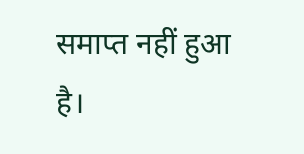समाप्त नहीं हुआ है।